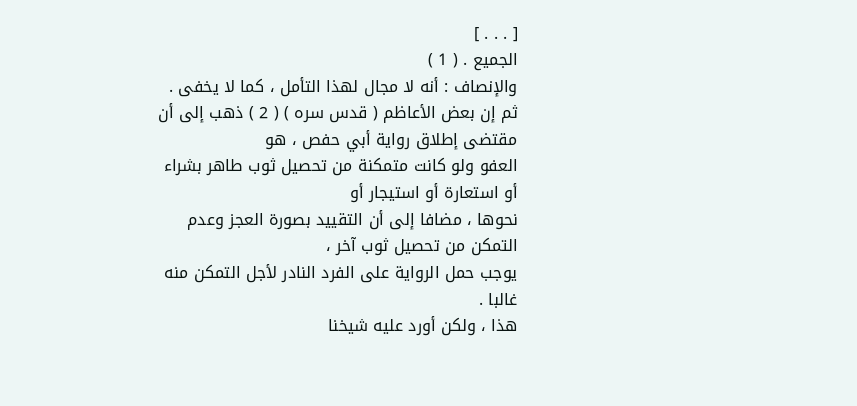[ . . . ]
الجميع . ( 1 )
والإنصاف : أنه لا مجال لهذا التأمل ، كما لا يخفى .
ثم إن بعض الأعاظم ( قدس سره ) ( 2 ) ذهب إلى أن مقتضى إطلاق رواية أبي حفص ، هو
العفو ولو كانت متمكنة من تحصيل ثوب طاهر بشراء أو استعارة أو استيجار أو
نحوها ، مضافا إلى أن التقييد بصورة العجز وعدم التمكن من تحصيل ثوب آخر ،
يوجب حمل الرواية على الفرد النادر لأجل التمكن منه غالبا .
هذا ، ولكن أورد عليه شيخنا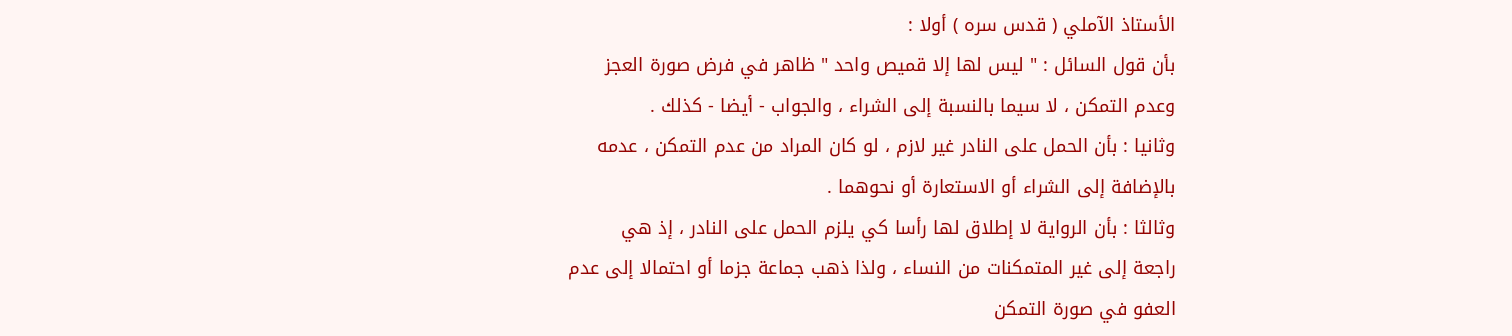الأستاذ الآملي ( قدس سره ) أولا :
بأن قول السائل : " ليس لها إلا قميص واحد " ظاهر في فرض صورة العجز
وعدم التمكن ، لا سيما بالنسبة إلى الشراء ، والجواب - أيضا - كذلك .
وثانيا : بأن الحمل على النادر غير لازم ، لو كان المراد من عدم التمكن ، عدمه
بالإضافة إلى الشراء أو الاستعارة أو نحوهما .
وثالثا : بأن الرواية لا إطلاق لها رأسا كي يلزم الحمل على النادر ، إذ هي
راجعة إلى غير المتمكنات من النساء ، ولذا ذهب جماعة جزما أو احتمالا إلى عدم
العفو في صورة التمكن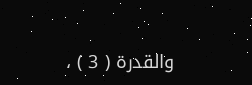والقدرة ( 3 ) ،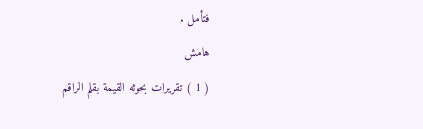فتأمل .
هامش
( 1 ) تقريرات بحوثه القيمة بقلم الراقم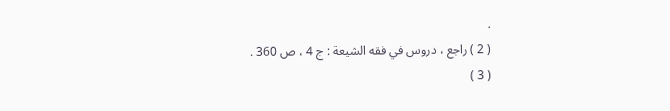.
( 2 ) راجع ، دروس في فقه الشيعة : ج 4 ، ص 360 .
( 3 )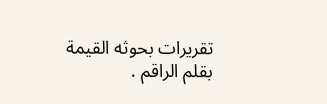تقريرات بحوثه القيمة بقلم الراقم .